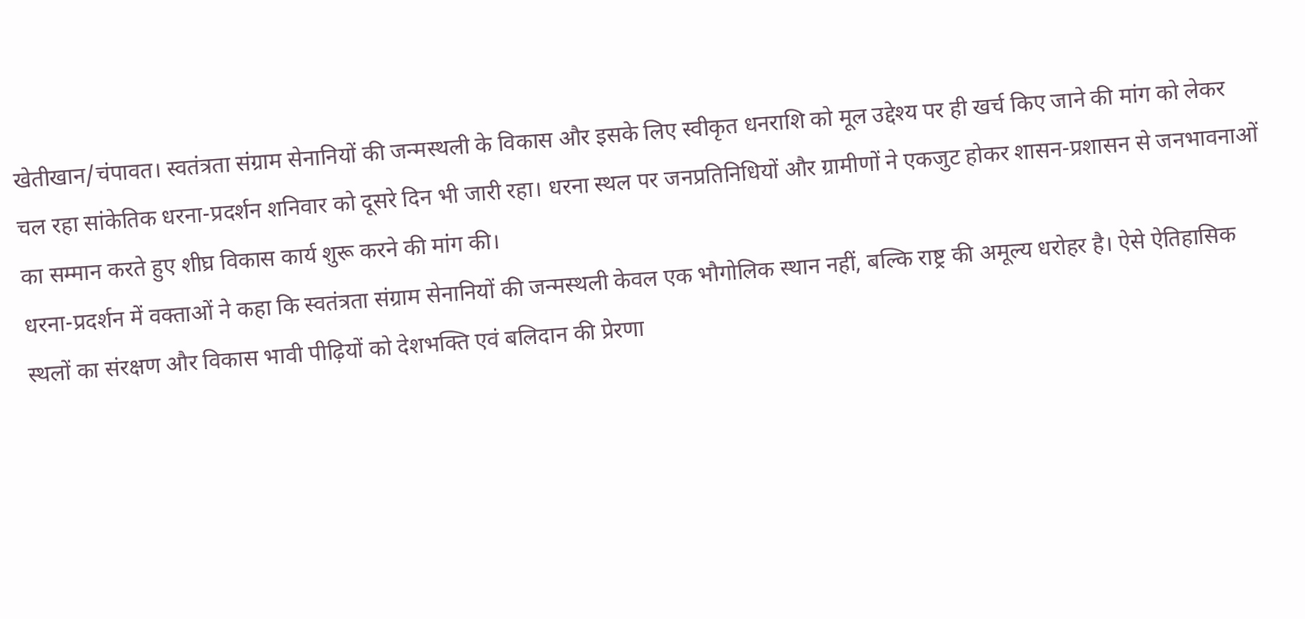खेतीखान/चंपावत। स्वतंत्रता संग्राम सेनानियों की जन्मस्थली के विकास और इसके लिए स्वीकृत धनराशि को मूल उद्देश्य पर ही खर्च किए जाने की मांग को लेकर चल रहा सांकेतिक धरना-प्रदर्शन शनिवार को दूसरे दिन भी जारी रहा। धरना स्थल पर जनप्रतिनिधियों और ग्रामीणों ने एकजुट होकर शासन-प्रशासन से जनभावनाओं का सम्मान करते हुए शीघ्र विकास कार्य शुरू करने की मांग की।
धरना-प्रदर्शन में वक्ताओं ने कहा कि स्वतंत्रता संग्राम सेनानियों की जन्मस्थली केवल एक भौगोलिक स्थान नहीं, बल्कि राष्ट्र की अमूल्य धरोहर है। ऐसे ऐतिहासिक स्थलों का संरक्षण और विकास भावी पीढ़ियों को देशभक्ति एवं बलिदान की प्रेरणा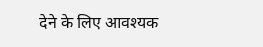देने के लिए आवश्यक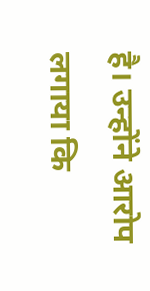है। उन्होंने आरोप लगाया कि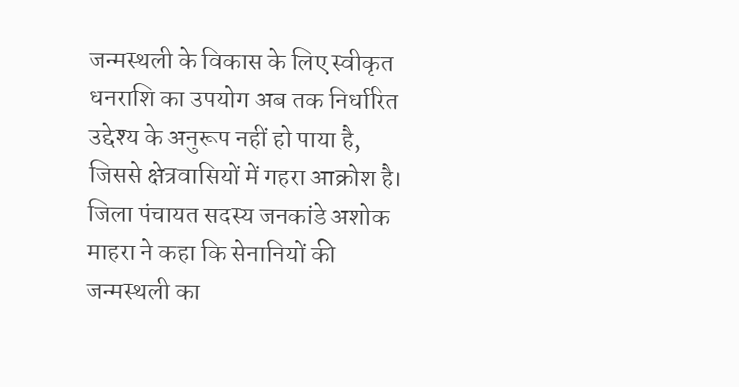जन्मस्थली के विकास के लिए स्वीकृत धनराशि का उपयोग अब तक निर्धारित उद्देश्य के अनुरूप नहीं हो पाया है, जिससे क्षेत्रवासियों में गहरा आक्रोश है।
जिला पंचायत सदस्य जनकांडे अशोक माहरा ने कहा कि सेनानियों की जन्मस्थली का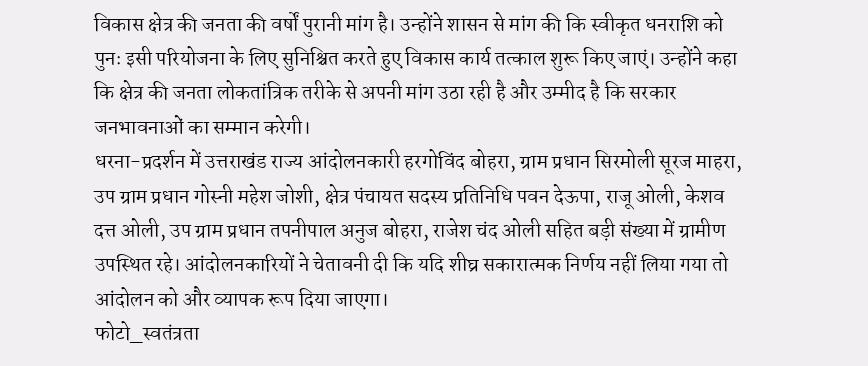विकास क्षेत्र की जनता की वर्षों पुरानी मांग है। उन्होंने शासन से मांग की कि स्वीकृत धनराशि को पुनः इसी परियोजना के लिए सुनिश्चित करते हुए विकास कार्य तत्काल शुरू किए जाएं। उन्होंने कहा कि क्षेत्र की जनता लोकतांत्रिक तरीके से अपनी मांग उठा रही है और उम्मीद है कि सरकार जनभावनाओं का सम्मान करेगी।
धरना-प्रदर्शन में उत्तराखंड राज्य आंदोलनकारी हरगोविंद बोहरा, ग्राम प्रधान सिरमोली सूरज माहरा, उप ग्राम प्रधान गोस्नी महेश जोशी, क्षेत्र पंचायत सदस्य प्रतिनिधि पवन देऊपा, राजू ओली, केशव दत्त ओली, उप ग्राम प्रधान तपनीपाल अनुज बोहरा, राजेश चंद ओली सहित बड़ी संख्या में ग्रामीण उपस्थित रहे। आंदोलनकारियों ने चेतावनी दी कि यदि शीघ्र सकारात्मक निर्णय नहीं लिया गया तो आंदोलन को और व्यापक रूप दिया जाएगा।
फोटो_स्वतंत्रता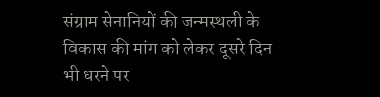संग्राम सेनानियों की जन्मस्थली के विकास की मांग को लेकर दूसरे दिन भी धरने पर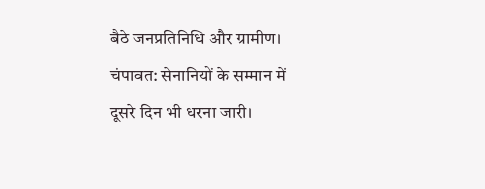बैठे जनप्रतिनिधि और ग्रामीण।
चंपावत: सेनानियों के सम्मान में दूसरे दिन भी धरना जारी।